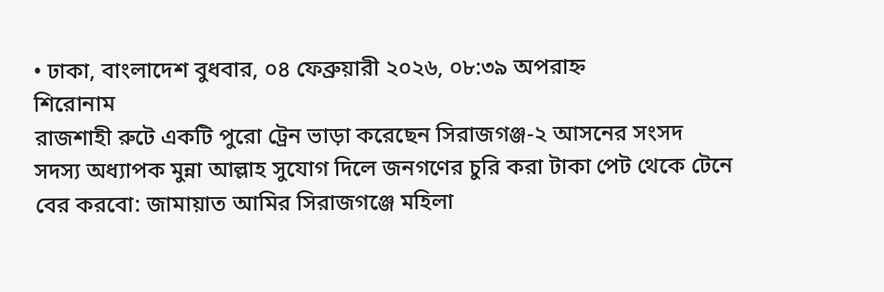• ঢাকা, বাংলাদেশ বুধবার, ০৪ ফেব্রুয়ারী ২০২৬, ০৮:৩৯ অপরাহ্ন
শিরোনাম
রাজশাহী রুটে একটি পুরো ট্রেন ভাড়া করেছেন সিরাজগঞ্জ-২ আসনের সংসদ সদস্য অধ্যাপক মুন্না আল্লাহ সুযোগ দিলে জনগণের চুরি করা টাকা পেট থেকে টেনে বের করবো: জামায়াত আমির সিরাজগঞ্জে মহিলা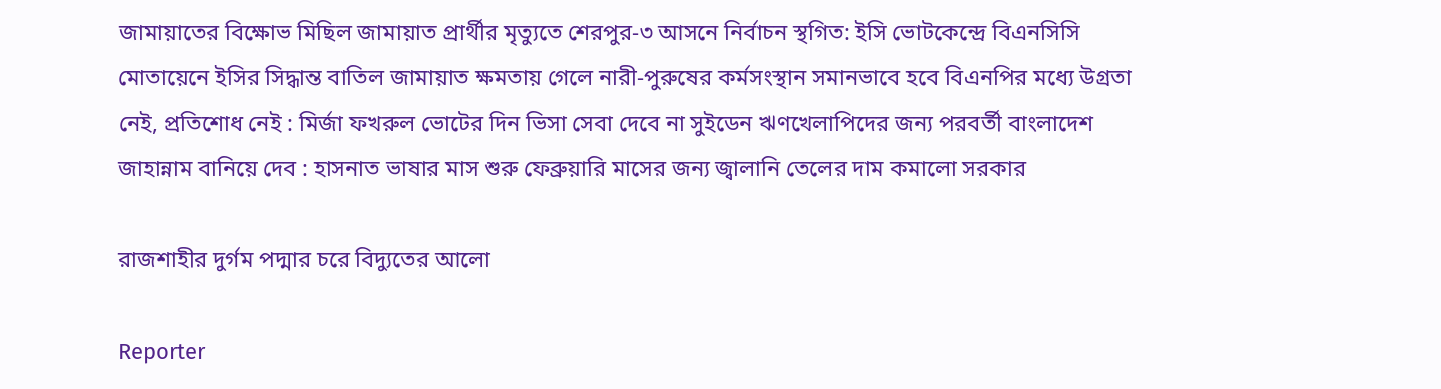জামায়াতের বিক্ষোভ মিছিল জামায়াত প্রার্থীর মৃত্যুতে শেরপুর-৩ আসনে নির্বাচন স্থগিত: ইসি ভোটকেন্দ্রে বিএনসিসি মোতায়েনে ইসির সিদ্ধান্ত বাতিল জামায়াত ক্ষমতায় গেলে নারী-পুরুষের কর্মসংস্থান সমানভাবে হবে বিএনপির মধ্যে উগ্রতা নেই, প্রতিশোধ নেই : মির্জা ফখরুল ভোটের দিন ভিসা সেবা দেবে না সুইডেন ঋণখেলাপিদের জন্য পরবর্তী বাংলাদেশ জাহান্নাম বানিয়ে দেব : হাসনাত ভাষার মাস শুরু ফেব্রুয়ারি মাসের জন্য জ্বালানি তেলের দাম কমালো সরকার

রাজশাহীর দুর্গম পদ্মার চরে বিদ্যুতের আলো

Reporter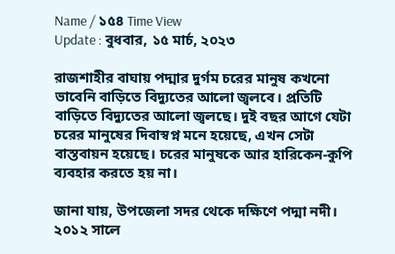Name / ১৫৪ Time View
Update : বুধবার, ১৫ মার্চ, ২০২৩

রাজশাহীর বাঘায় পদ্মার দুর্গম চরের মানুষ কখনো ভাবেনি বাড়িতে বিদ্যুতের আলো জ্বলবে। প্রতিটি বাড়িতে বিদ্যুতের আলো জ্বলছে। দুই বছর আগে যেটা চরের মানুষের দিবাস্বপ্ন মনে হয়েছে, এখন সেটা বাস্তবায়ন হয়েছে। চরের মানুষকে আর হারিকেন-কুপি ব্যবহার করতে হয় না।

জানা যায়, উপজেলা সদর থেকে দক্ষিণে পদ্মা নদী। ২০১২ সালে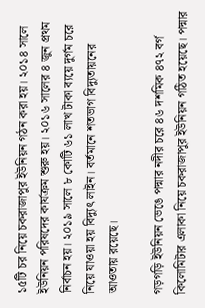১৫টি চর নিয়ে চকরাজাপুর ইউনিয়ন গঠন করা হয়। ২০১৪ সালে ইউনিয়ন পরিষদের কার্যক্রম শুরু হয়। ২০১৬ সালের ৪ জুন প্রথম নির্বাচন হয়। ২০১৯ সালে ৮ কোটি ৬১ লাখ টাকা ব্যয়ে দুর্গম চরে নিয়ে যাওয়া হয় বিদ্যুৎ লাইন। বর্তমানে শতভাগ বিদ্যুতায়নের আওতায় রয়েছে।

গড়গড়ি ইউনিয়ন ভেঙে পদ্মার নদীর চরে ৪৬ দশমিক ৪৭২ বর্গ কিলোমিটার এলাকা নিয়ে চকরাজাপুর ইউনিয়ন গঠিত হয়েছে। পদ্মার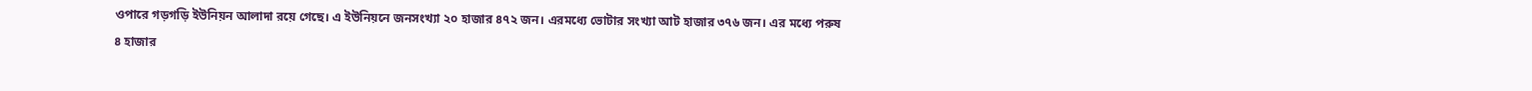ওপারে গড়গড়ি ইউনিয়ন আলাদা রয়ে গেছে। এ ইউনিয়নে জনসংখ্যা ২০ হাজার ৪৭২ জন। এরমধ্যে ভোটার সংখ্যা আট হাজার ৩৭৬ জন। এর মধ্যে পরুষ ৪ হাজার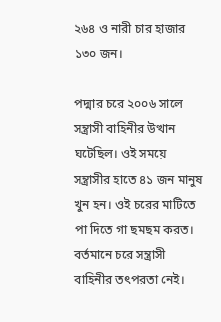২৬৪ ও নারী চার হাজার ১৩০ জন।

পদ্মার চরে ২০০৬ সালে সন্ত্রাসী বাহিনীর উত্থান ঘটেছিল। ওই সময়ে সন্ত্রাসীর হাতে ৪১ জন মানুষ খুন হন। ওই চরের মাটিতে পা দিতে গা ছমছম করত। বর্তমানে চরে সন্ত্রাসী বাহিনীর তৎপরতা নেই।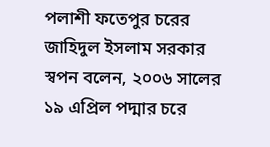পলাশী ফতেপুর চরের জাহিদুল ইসলাম সরকার স্বপন বলেন, ২০০৬ সালের ১৯ এপ্রিল পদ্মার চরে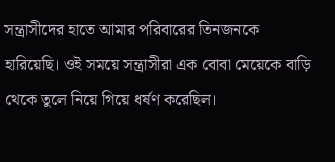সন্ত্রাসীদের হাতে আমার পরিবারের তিনজনকে হারিয়েছি। ওই সময়ে সন্ত্রাসীরা এক বোবা মেয়েকে বাড়ি থেকে তুলে নিয়ে গিয়ে ধর্ষণ করেছিল।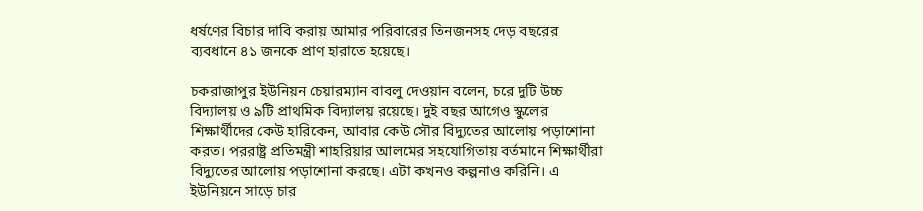ধর্ষণের বিচার দাবি করায় আমার পরিবারের তিনজনসহ দেড় বছরের ব্যবধানে ৪১ জনকে প্রাণ হারাতে হয়েছে।

চকরাজাপুর ইউনিয়ন চেয়ারম্যান বাবলু দেওয়ান বলেন, চরে দুটি উচ্চ বিদ্যালয় ও ৯টি প্রাথমিক বিদ্যালয় রয়েছে। দুই বছর আগেও স্কুলের শিক্ষার্থীদের কেউ হারিকেন, আবার কেউ সৌর বিদ্যুতের আলোয় পড়াশোনা করত। পররাষ্ট্র প্রতিমন্ত্রী শাহরিয়ার আলমের সহযোগিতায় বর্তমানে শিক্ষার্থীরা বিদ্যুতের আলোয় পড়াশোনা করছে। এটা কখনও কল্পনাও করিনি। এ ইউনিয়নে সাড়ে চার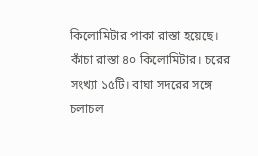কিলোমিটার পাকা রাস্তা হয়েছে। কাঁচা রাস্তা ৪০ কিলোমিটার। চরের সংখ্যা ১৫টি। বাঘা সদরের সঙ্গে চলাচল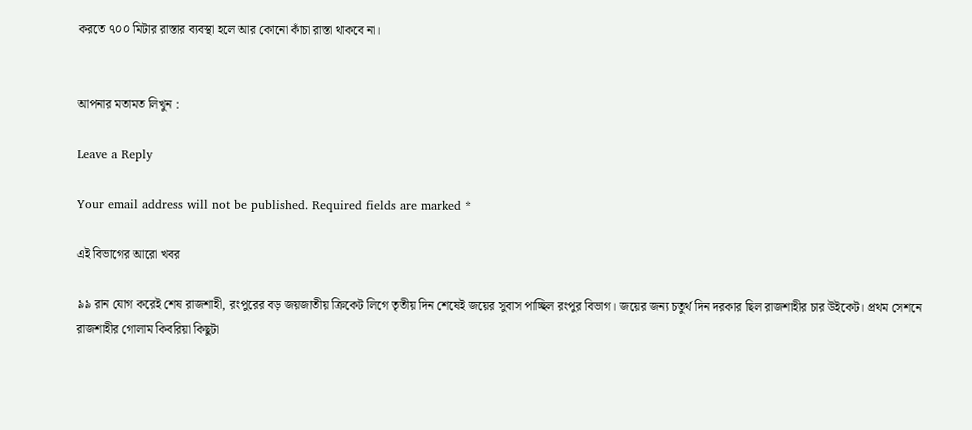করতে ৭০০ মিটার রাস্তার ব্যবস্থা হলে আর কোনো কাঁচা রাস্তা থাকবে না।


আপনার মতামত লিখুন :

Leave a Reply

Your email address will not be published. Required fields are marked *

এই বিভাগের আরো খবর

৯৯ রান যোগ করেই শেষ রাজশাহী, রংপুরের বড় জয়জাতীয় ক্রিকেট লিগে তৃতীয় দিন শেষেই জয়ের সুবাস পাচ্ছিল রংপুর বিভাগ। জয়ের জন্য চতুর্থ দিন দরকার ছিল রাজশাহীর চার উইকেট। প্রথম সেশনে রাজশাহীর গোলাম কিবরিয়া কিছুটা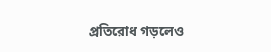প্রতিরোধ গড়লেও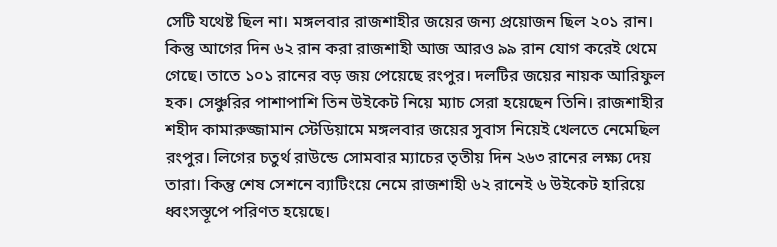সেটি যথেষ্ট ছিল না। মঙ্গলবার রাজশাহীর জয়ের জন্য প্রয়োজন ছিল ২০১ রান। কিন্তু আগের দিন ৬২ রান করা রাজশাহী আজ আরও ৯৯ রান যোগ করেই থেমে গেছে। তাতে ১০১ রানের বড় জয় পেয়েছে রংপুর। দলটির জয়ের নায়ক আরিফুল হক। সেঞ্চুরির পাশাপাশি তিন উইকেট নিয়ে ম্যাচ সেরা হয়েছেন তিনি। রাজশাহীর শহীদ কামারুজ্জামান স্টেডিয়ামে মঙ্গলবার জয়ের সুবাস নিয়েই খেলতে নেমেছিল রংপুর। লিগের চতুর্থ রাউন্ডে সোমবার ম্যাচের তৃতীয় দিন ২৬৩ রানের লক্ষ্য দেয় তারা। কিন্তু শেষ সেশনে ব্যাটিংয়ে নেমে রাজশাহী ৬২ রানেই ৬ উইকেট হারিয়ে ধ্বংসস্তূপে পরিণত হয়েছে।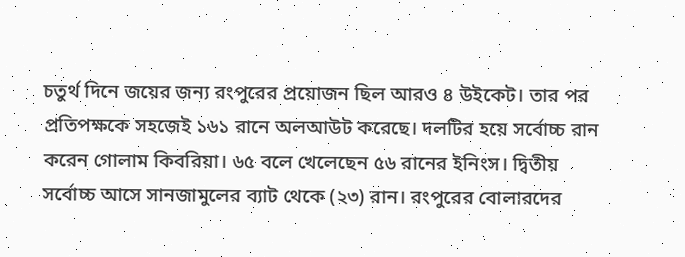চতুর্থ দিনে জয়ের জন্য রংপুরের প্রয়োজন ছিল আরও ৪ উইকেট। তার পর প্রতিপক্ষকে সহজেই ১৬১ রানে অলআউট করেছে। দলটির হয়ে সর্বোচ্চ রান করেন গোলাম কিবরিয়া। ৬৫ বলে খেলেছেন ৫৬ রানের ইনিংস। দ্বিতীয় সর্বোচ্চ আসে সানজামুলের ব্যাট থেকে (২৩) রান। রংপুরের বোলারদের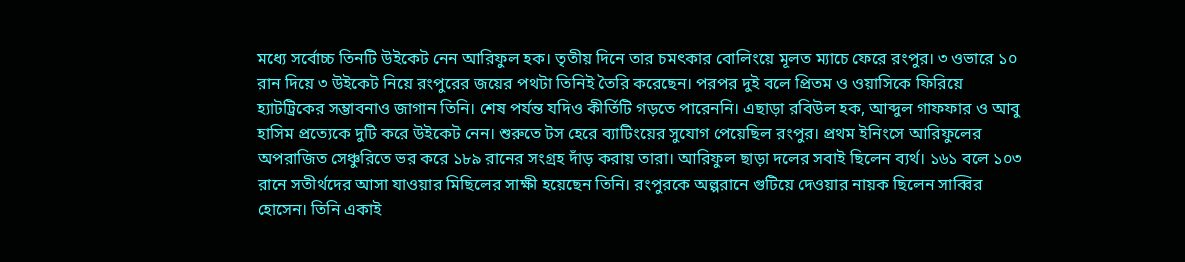মধ্যে সর্বোচ্চ তিনটি উইকেট নেন আরিফুল হক। তৃতীয় দিনে তার চমৎকার বোলিংয়ে মূলত ম্যাচে ফেরে রংপুর। ৩ ওভারে ১০ রান দিয়ে ৩ উইকেট নিয়ে রংপুরের জয়ের পথটা তিনিই তৈরি করেছেন। পরপর দুই বলে প্রিতম ও ওয়াসিকে ফিরিয়ে হ্যাটট্রিকের সম্ভাবনাও জাগান তিনি। শেষ পর্যন্ত যদিও কীর্তিটি গড়তে পারেননি। এছাড়া রবিউল হক, আব্দুল গাফফার ও আবু হাসিম প্রত্যেকে দুটি করে উইকেট নেন। শুরুতে টস হেরে ব্যাটিংয়ের সুযোগ পেয়েছিল রংপুর। প্রথম ইনিংসে আরিফুলের অপরাজিত সেঞ্চুরিতে ভর করে ১৮৯ রানের সংগ্রহ দাঁড় করায় তারা। আরিফুল ছাড়া দলের সবাই ছিলেন ব্যর্থ। ১৬১ বলে ১০৩ রানে সতীর্থদের আসা যাওয়ার মিছিলের সাক্ষী হয়েছেন তিনি। রংপুরকে অল্পরানে গুটিয়ে দেওয়ার নায়ক ছিলেন সাব্বির হোসেন। তিনি একাই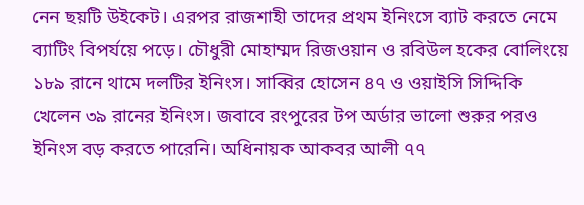নেন ছয়টি উইকেট। এরপর রাজশাহী তাদের প্রথম ইনিংসে ব্যাট করতে নেমে ব্যাটিং বিপর্যয়ে পড়ে। চৌধুরী মোহাম্মদ রিজওয়ান ও রবিউল হকের বোলিংয়ে ১৮৯ রানে থামে দলটির ইনিংস। সাব্বির হোসেন ৪৭ ও ওয়াইসি সিদ্দিকি খেলেন ৩৯ রানের ইনিংস। জবাবে রংপুরের টপ অর্ডার ভালো শুরুর পরও ইনিংস বড় করতে পারেনি। অধিনায়ক আকবর আলী ৭৭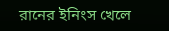রানের ইনিংস খেলে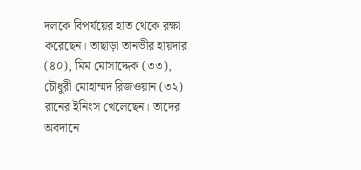দলকে বিপর্যয়ের হাত থেকে রক্ষা করেছেন। তাছাড়া তানভীর হায়দার (৪০), মিম মোসাদ্দেক (৩৩), চৌধুরী মোহাম্মদ রিজওয়ান (৩২) রানের ইনিংস খেলেছেন। তাদের অবদানে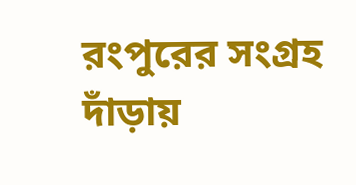রংপুরের সংগ্রহ দাঁড়ায়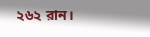২৬২ রান।